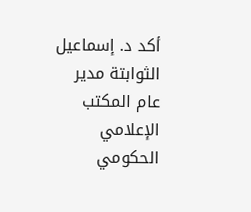أكد د. إسماعيل الثوابتة مدير عام المكتب الإعلامي الحكومي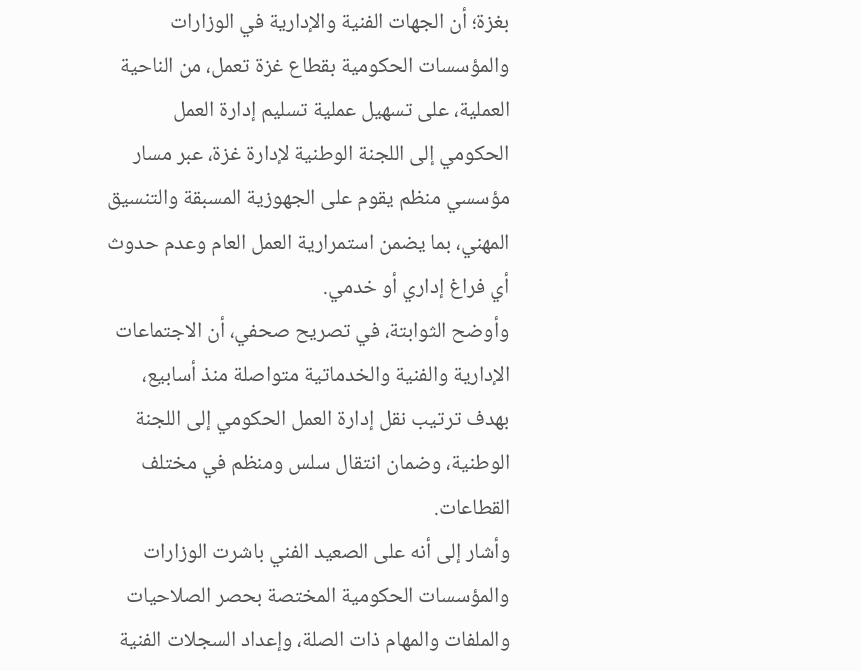بغزة؛ أن الجهات الفنية والإدارية في الوزارات والمؤسسات الحكومية بقطاع غزة تعمل، من الناحية العملية، على تسهيل عملية تسليم إدارة العمل الحكومي إلى اللجنة الوطنية لإدارة غزة، عبر مسار مؤسسي منظم يقوم على الجهوزية المسبقة والتنسيق المهني، بما يضمن استمرارية العمل العام وعدم حدوث أي فراغ إداري أو خدمي.
وأوضح الثوابتة، في تصريح صحفي، أن الاجتماعات الإدارية والفنية والخدماتية متواصلة منذ أسابيع، بهدف ترتيب نقل إدارة العمل الحكومي إلى اللجنة الوطنية، وضمان انتقال سلس ومنظم في مختلف القطاعات.
وأشار إلى أنه على الصعيد الفني باشرت الوزارات والمؤسسات الحكومية المختصة بحصر الصلاحيات والملفات والمهام ذات الصلة، وإعداد السجلات الفنية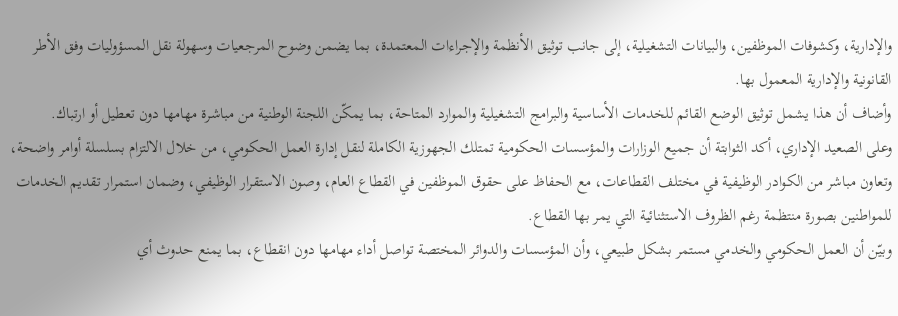والإدارية، وكشوفات الموظفين، والبيانات التشغيلية، إلى جانب توثيق الأنظمة والإجراءات المعتمدة، بما يضمن وضوح المرجعيات وسهولة نقل المسؤوليات وفق الأطر القانونية والإدارية المعمول بها.
وأضاف أن هذا يشمل توثيق الوضع القائم للخدمات الأساسية والبرامج التشغيلية والموارد المتاحة، بما يمكّن اللجنة الوطنية من مباشرة مهامها دون تعطيل أو ارتباك.
وعلى الصعيد الإداري، أكد الثوابتة أن جميع الوزارات والمؤسسات الحكومية تمتلك الجهوزية الكاملة لنقل إدارة العمل الحكومي، من خلال الالتزام بسلسلة أوامر واضحة، وتعاون مباشر من الكوادر الوظيفية في مختلف القطاعات، مع الحفاظ على حقوق الموظفين في القطاع العام، وصون الاستقرار الوظيفي، وضمان استمرار تقديم الخدمات للمواطنين بصورة منتظمة رغم الظروف الاستثنائية التي يمر بها القطاع.
وبيّن أن العمل الحكومي والخدمي مستمر بشكل طبيعي، وأن المؤسسات والدوائر المختصة تواصل أداء مهامها دون انقطاع، بما يمنع حدوث أي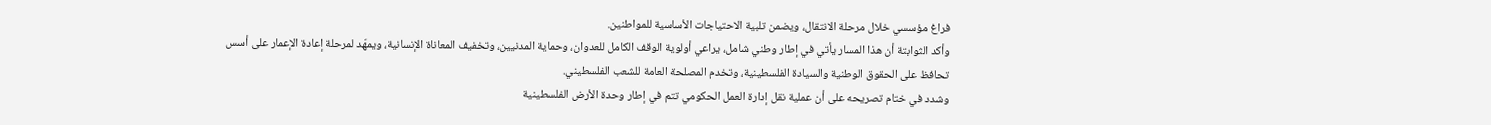فراغ مؤسسي خلال مرحلة الانتقال، ويضمن تلبية الاحتياجات الأساسية للمواطنين.
وأكد الثوابتة أن هذا المسار يأتي في إطار وطني شامل، يراعي أولوية الوقف الكامل للعدوان، وحماية المدنيين، وتخفيف المعاناة الإنسانية، ويمهّد لمرحلة إعادة الإعمار على أسس تحافظ على الحقوق الوطنية والسيادة الفلسطينية، وتخدم المصلحة العامة للشعب الفلسطيني.
وشدد في ختام تصريحه على أن عملية نقل إدارة العمل الحكومي تتم في إطار وحدة الأرض الفلسطينية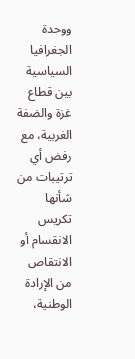ووحدة الجغرافيا السياسية بين قطاع غزة والضفة الغربية، مع رفض أي ترتيبات من شأنها تكريس الانقسام أو الانتقاص من الإرادة الوطنية،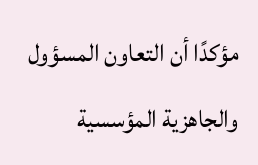مؤكدًا أن التعاون المسؤول والجاهزية المؤسسية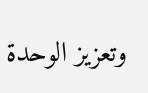وتعزيز الوحدة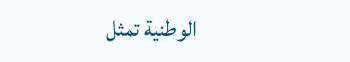الوطنية تمثل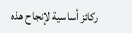ركائز أساسية لإنجاح هذه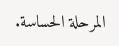المرحلة الحساسة.